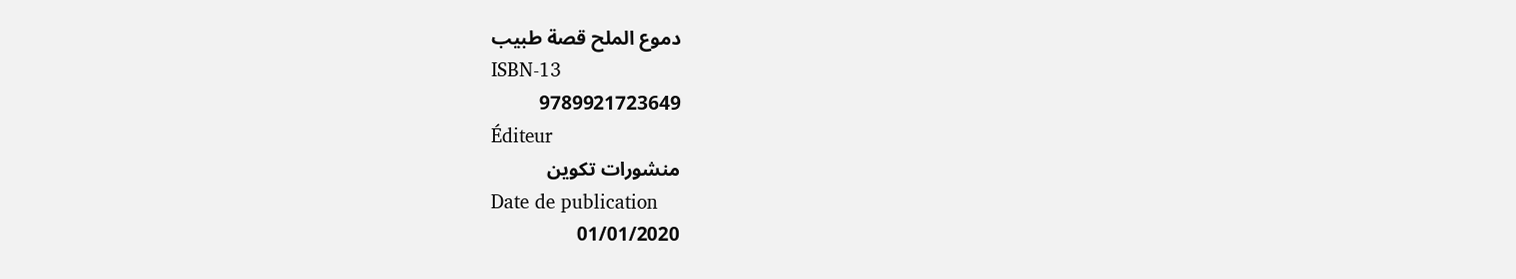دموع الملح قصة طبيب
ISBN-13
9789921723649
Éditeur
منشورات تكوين
Date de publication
01/01/2020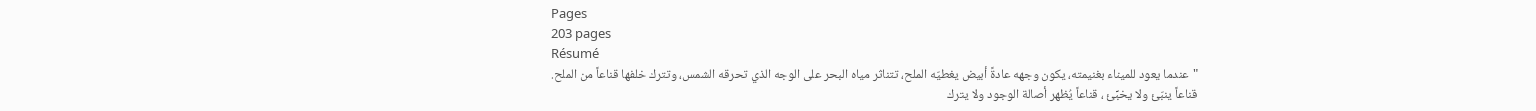Pages
203 pages
Résumé
"عندما يعود للميناء بغنيمته، يكون وجهه عادةً أبيض يغطيّه الملح، تتناثر مياه البحر على الوجه الذي تحرقه الشمس، وتترك خلفها قناعاً من الملح. قناعاً ينبّئ ولا يخبِّئ ، قناعاً يُظهر أصالة الوجود ولا يترك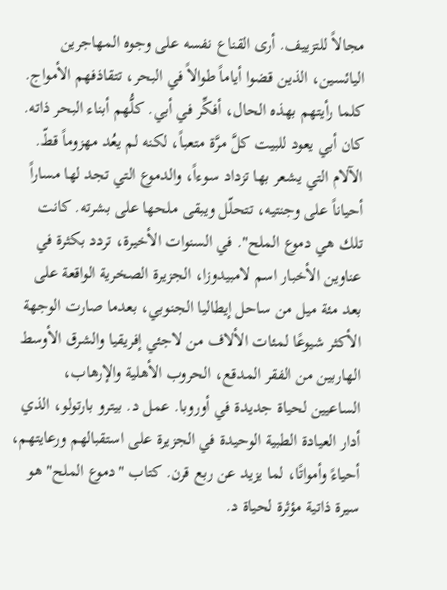مجالاً للتزييف. أرى القناع نفسه على وجوه المهاجرين اليائسين، الذين قضوا أياماً طوالاً في البحر، تتقاذفهم الأمواج. كلما رأيتهم بهذه الحال، أفكِّر في أبي. كلُّهم أبناء البحر ذاته. كان أبي يعود للبيت كلَّ مرَّة متعباً، لكنه لم يعُد مهزوماً قطّ. الآلام التي يشعر بها تزداد سوءاً، والدموع التي تجد لها مساراً أحياناً على وجنتيه، تتحلّل ويبقى ملحها على بشرته. كانت تلك هي دموع الملح". في السنوات الأخيرة، تردد بكثرة في عناوين الأخبار اسم لامبيدوزا، الجزيرة الصخرية الواقعة على بعد مئة ميل من ساحل إيطاليا الجنوبي، بعدما صارت الوجهة الأكثر شيوعًا لمئات الألاف من لاجئي إفريقيا والشرق الأوسط الهاربين من الفقر المدقع، الحروب الأهلية والإرهاب، الساعيين لحياة جديدة في أوروبا. عمل د. بيترو بارتولو، الذي أدار العيادة الطبية الوحيدة في الجزيرة على استقبالهم ورعايتهم، أحياءً وأمواتًا، لما يزيد عن ربع قرن. كتاب "دموع الملح" هو سيرة ذاتية مؤثرة لحياة د.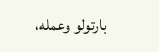بارتولو وعمله،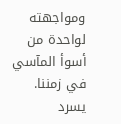ومواجهته لواحدة من أسوأ المآسي في زمننا. يسرد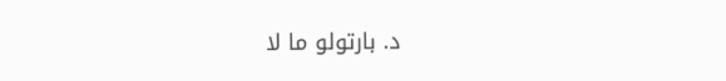د. بارتولو ما لا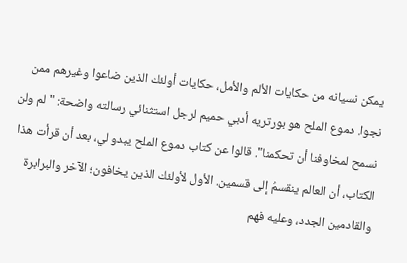يمكن نسيانه من حكايات الألم والأمل، حكايات أولئك الذين ضاعوا وغيرهم ممن نجوا. دموع الملح هو بورتريه أدبي حميم لرجل استثنائي رسالته واضحة: "لم ولن نسمح لمخاوفنا أن تحكمنا". قالوا عن كتاب دموع الملح يبدو لي، بعد أن قرأت هذا الكتاب، أن العالم ينقسمُ إلى قسمين. الأول لأولئك الذين يخافون؛ الآخر والبرابرة والقادمين الجدد، وعليه فهم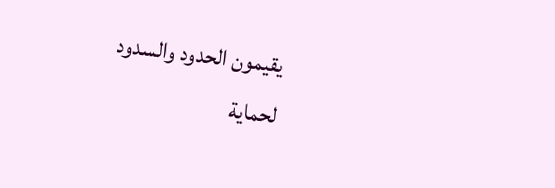يقيمون الحدود والسدود لحماية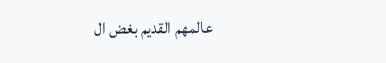عالمهم القديم بغض ال